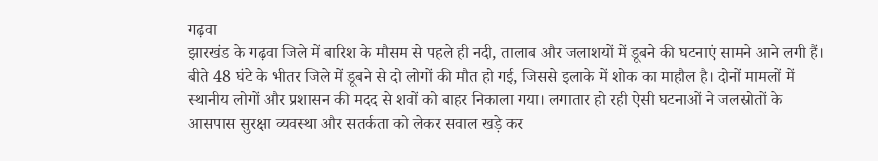गढ़वा
झारखंड के गढ़वा जिले में बारिश के मौसम से पहले ही नदी, तालाब और जलाशयों में डूबने की घटनाएं सामने आने लगी हैं। बीते 48 घंटे के भीतर जिले में डूबने से दो लोगों की मौत हो गई, जिससे इलाके में शोक का माहौल है। दोनों मामलों में स्थानीय लोगों और प्रशासन की मदद से शवों को बाहर निकाला गया। लगातार हो रही ऐसी घटनाओं ने जलस्रोतों के आसपास सुरक्षा व्यवस्था और सतर्कता को लेकर सवाल खड़े कर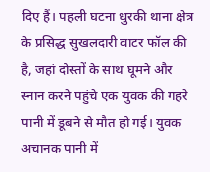दिए हैं। पहली घटना धुरकी थाना क्षेत्र के प्रसिद्ध सुखलदारी वाटर फॉल की है, जहां दोस्तों के साथ घूमने और स्नान करने पहुंचे एक युवक की गहरे पानी में डूबने से मौत हो गई। युवक अचानक पानी में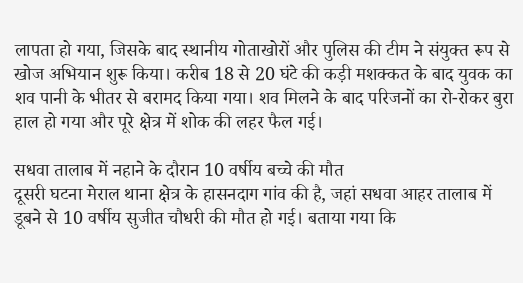लापता हो गया, जिसके बाद स्थानीय गोताखोरों और पुलिस की टीम ने संयुक्त रूप से खोज अभियान शुरू किया। करीब 18 से 20 घंटे की कड़ी मशक्कत के बाद युवक का शव पानी के भीतर से बरामद किया गया। शव मिलने के बाद परिजनों का रो-रोकर बुरा हाल हो गया और पूरे क्षेत्र में शोक की लहर फैल गई।

सधवा तालाब में नहाने के दौरान 10 वर्षीय बच्चे की मौत
दूसरी घटना मेराल थाना क्षेत्र के हासनदाग गांव की है, जहां सधवा आहर तालाब में डूबने से 10 वर्षीय सुजीत चौधरी की मौत हो गई। बताया गया कि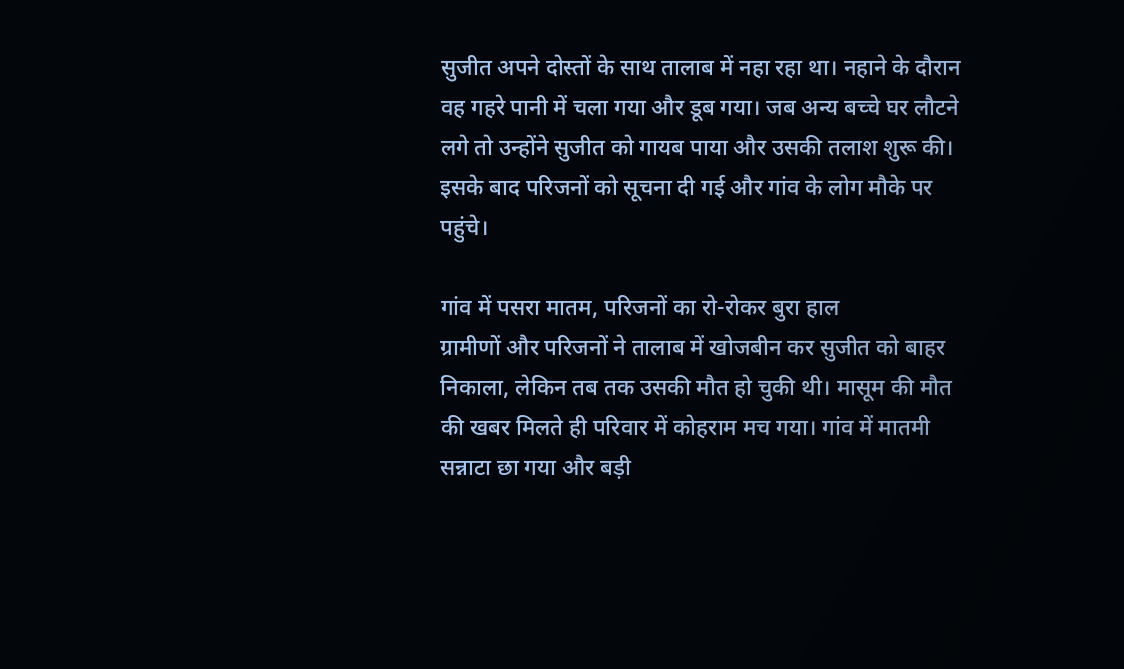सुजीत अपने दोस्तों के साथ तालाब में नहा रहा था। नहाने के दौरान वह गहरे पानी में चला गया और डूब गया। जब अन्य बच्चे घर लौटने लगे तो उन्होंने सुजीत को गायब पाया और उसकी तलाश शुरू की। इसके बाद परिजनों को सूचना दी गई और गांव के लोग मौके पर पहुंचे।

गांव में पसरा मातम, परिजनों का रो-रोकर बुरा हाल
ग्रामीणों और परिजनों ने तालाब में खोजबीन कर सुजीत को बाहर निकाला, लेकिन तब तक उसकी मौत हो चुकी थी। मासूम की मौत की खबर मिलते ही परिवार में कोहराम मच गया। गांव में मातमी सन्नाटा छा गया और बड़ी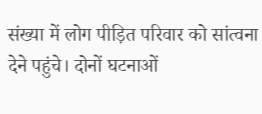संख्या में लोग पीड़ित परिवार को सांत्वना देने पहुंचे। दोनों घटनाओं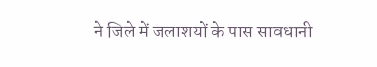ने जिले में जलाशयों के पास सावधानी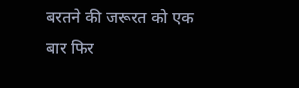बरतने की जरूरत को एक बार फिर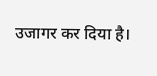उजागर कर दिया है।